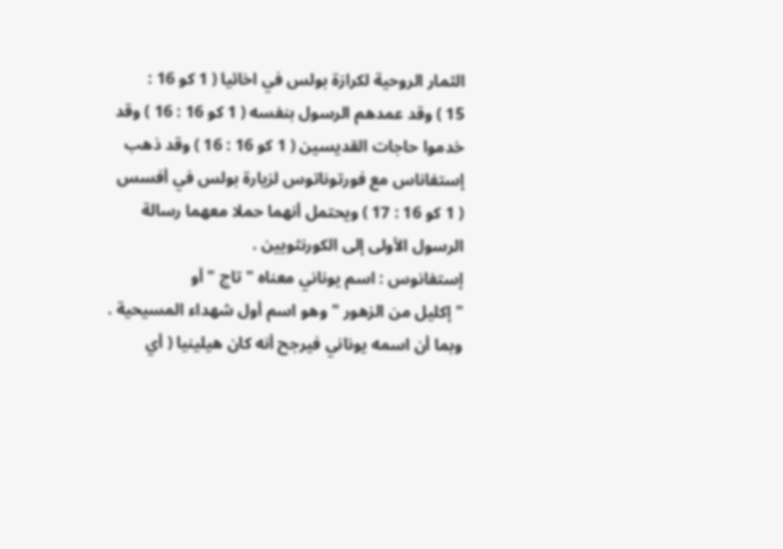الثمار الروحية لكرازة بولس في اخائيا ( 1 كو 16 :
15 ) وقد عمدهم الرسول بنفسه ( 1 كو 16 : 16 ) وقد
خدموا حاجات القديسين ( 1 كو 16 : 16 ) وقد ذهب
إستفاناس مع فورتوناتوس لزيارة بولس في أفسس
( 1 كو 16 : 17 ) ويحتمل أنهما حملا معهما رسالة
الرسول الأولى إلى الكورنثويين .
إستفانوس : اسم يوناني معناه " تاج " أو
" إكليل من الزهور " وهو اسم أول شهداء المسيحية .
وبما أن اسمه يوناني فيرجح أنه كان هيلينيا ( أي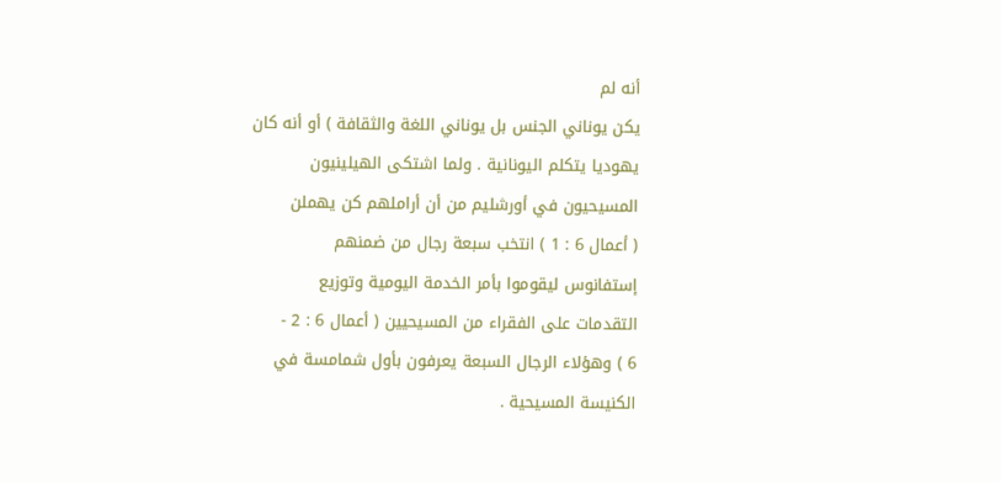أنه لم
يكن يوناني الجنس بل يوناني اللغة والثقافة ) أو أنه كان
يهوديا يتكلم اليونانية . ولما اشتكى الهيلينيون
المسيحيون في أورشليم من أن أراملهم كن يهملن
( أعمال 6 : 1 ) انتخب سبعة رجال من ضمنهم
إستفانوس ليقوموا بأمر الخدمة اليومية وتوزيع
التقدمات على الفقراء من المسيحيين ( أعمال 6 : 2 -
6 ) وهؤلاء الرجال السبعة يعرفون بأول شمامسة في
الكنيسة المسيحية .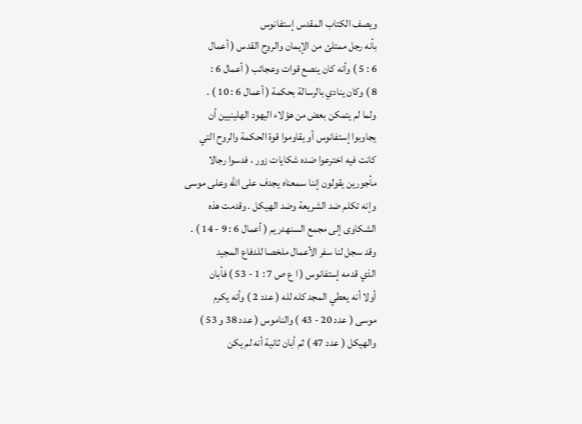ويصف الكتاب المقدس إستفانوس
بأنه رجل ممتلئ من الإيمان والروح القدس ( أعمال
6 : 5 ) وأنه كان ينصع قوات وعجائب ( أعمال 6 :
8 ) وكان ينادي بالرسالة بحكمة ( أعمال 6 : 10 ) .
ولما لم يتمكن بعض من هؤلاء اليهود الهلينيين أن
يجاوبوا إستفانوس أو يقاوموا قوة الحكمة والروح التي
كانت فيه اخترعوا ضده شكايات زور ، فدسوا رجالا
مأجورين يقولون إننا سمعناه يجدف على الله وعلى موسى
وإنه تكلم ضد الشريعة وضد الهيكل . وقدمت هذه
الشكاوى إلى مجمع السنهدريم ( أعمال 6 : 9 - 14 ) .
وقد سجل لنا سفر الأعمال ملخصا للدفاع المجيد
الذي قدمه إستفانوس ( ا ع ص 7 : 1 - 53 ) فأبان
أولا أنه يعطي المجد كله لله ( عدد 2 ) وأنه يكرم
موسى ( عدد 20 - 43 ) والناموس ( عدد 38 و 53 )
والهيكل ( عدد 47 ) ثم أبان ثانية أنه لم يكن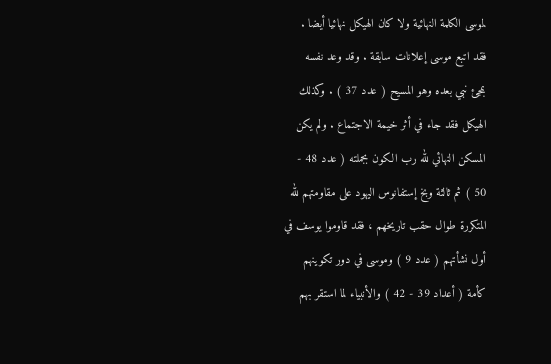لموسى الكلمة النهائية ولا كان الهيكل نهائيا أيضا .
فقد اتبع موسى إعلانات سابقة . وقد وعد نفسه
بمجئ نبي بعده وهو المسيح ( عدد 37 ) . وكذلك
الهيكل فقد جاء في أثر خيمة الاجتماع . ولم يكن
المسكن النهائي لله رب الكون بجملته ( عدد 48 -
50 ) ثم ثالثة وبخ إستفانوس اليهود على مقاومتهم لله
المتكررة طوال حقب تاريخهم ، فقد قاوموا يوسف في
أول نشأتهم ( عدد 9 ) وموسى في دور تكوينهم
كأمة ( أعداد 39 - 42 ) والأنبياء لما استقر بهم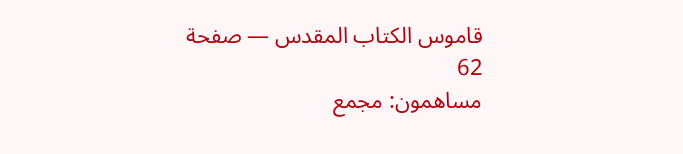قاموس الكتاب المقدس — صفحة 62
مساهمون: مجمع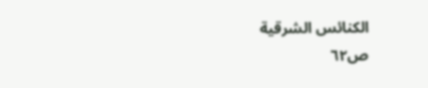الكنائس الشرقية
ص٦٢